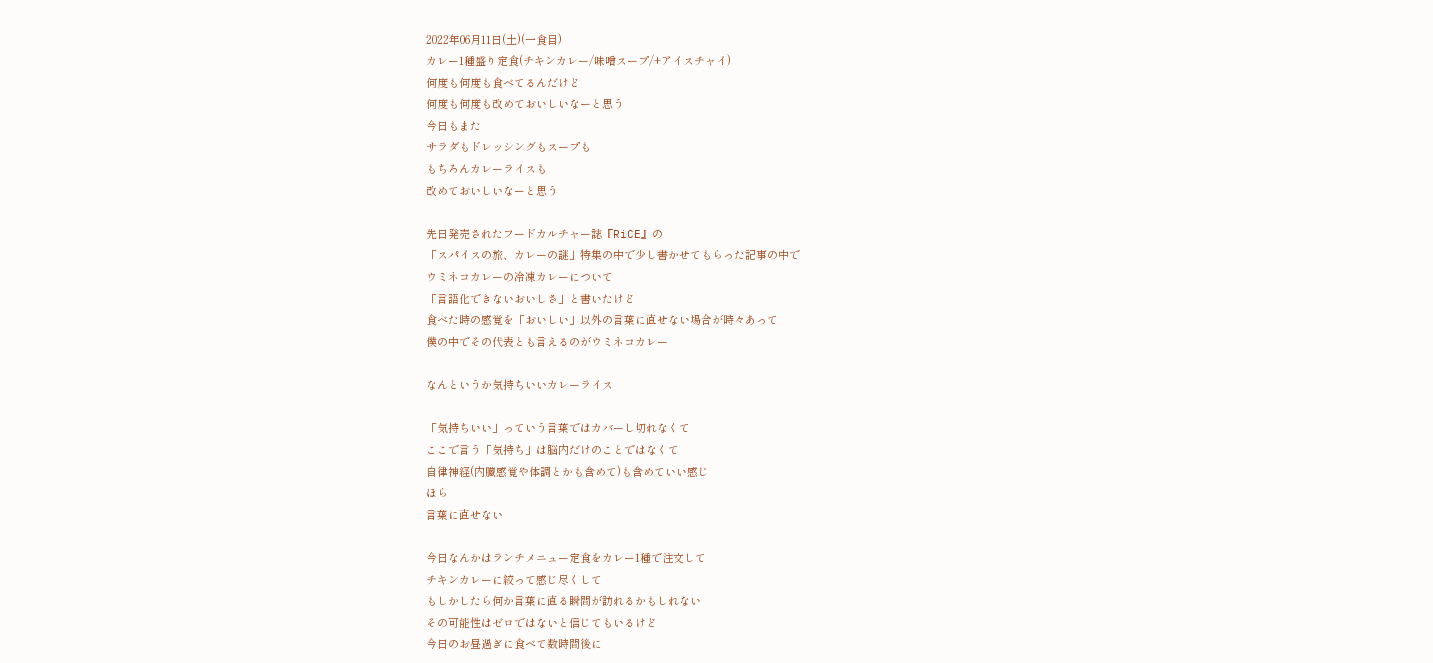2022年06月11日(土)(一食目)
カレー1種盛り定食(チキンカレー/味噌スープ/+アイスチャイ)
何度も何度も食べてるんだけど
何度も何度も改めておいしいなーと思う
今日もまた
サラダもドレッシングもスープも
もちろんカレーライスも
改めておいしいなーと思う

先日発売されたフードカルチャー誌『RiCE』の
「スパイスの旅、カレーの謎」特集の中で少し書かせてもらった記事の中で
ウミネコカレーの冷凍カレーについて
「言語化できないおいしさ」と書いたけど
食べた時の感覚を「おいしい」以外の言葉に直せない場合が時々あって
僕の中でその代表とも言えるのがウミネコカレー

なんというか気持ちいいカレーライス

「気持ちいい」っていう言葉ではカバーし切れなくて
ここで言う「気持ち」は脳内だけのことではなくて
自律神経(内臓感覚や体調とかも含めて)も含めていい感じ
ほら
言葉に直せない

今日なんかはランチメニュー定食をカレー1種で注文して
チキンカレーに絞って感じ尽くして
もしかしたら何か言葉に直る瞬間が訪れるかもしれない
その可能性はゼロではないと信じてもいるけど
今日のお昼過ぎに食べて数時間後に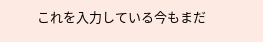これを入力している今もまだ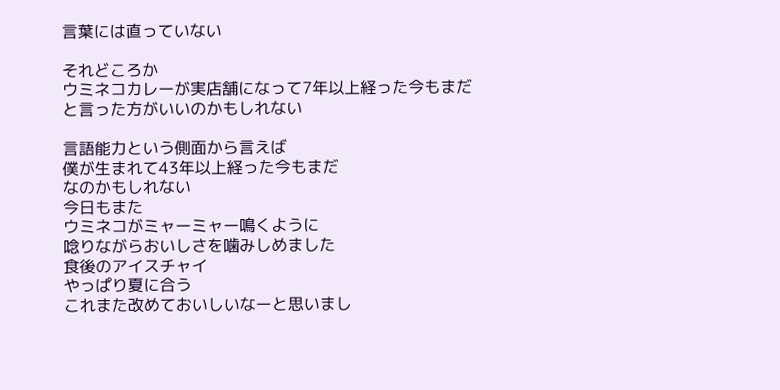言葉には直っていない

それどころか
ウミネコカレーが実店舗になって7年以上経った今もまだ
と言った方がいいのかもしれない

言語能力という側面から言えば
僕が生まれて43年以上経った今もまだ
なのかもしれない
今日もまた
ウミネコがミャーミャー鳴くように
唸りながらおいしさを噛みしめました
食後のアイスチャイ
やっぱり夏に合う
これまた改めておいしいなーと思いまし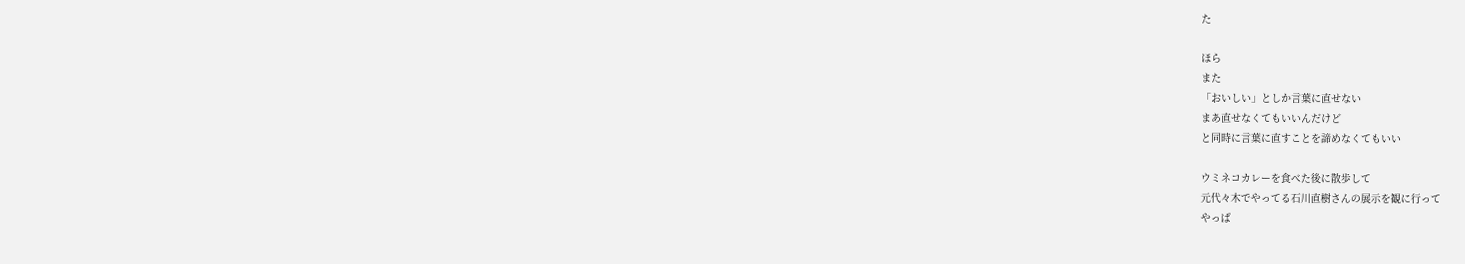た

ほら
また
「おいしい」としか言葉に直せない
まあ直せなくてもいいんだけど
と同時に言葉に直すことを諦めなくてもいい

ウミネコカレーを食べた後に散歩して
元代々木でやってる石川直樹さんの展示を観に行って
やっぱ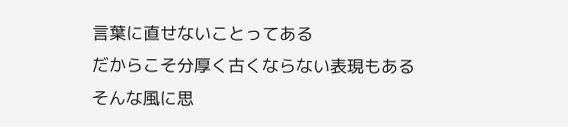言葉に直せないことってある
だからこそ分厚く古くならない表現もある
そんな風に思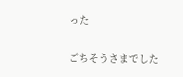った

ごちそうさまでした